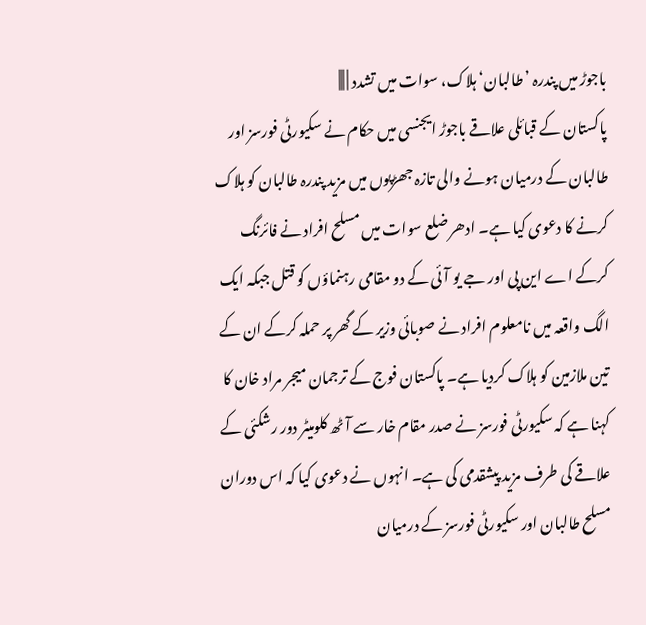باجوڑ میں پندرہ ’طالبان‘ ہلاک، سوات میں تشدد | |||
پاکستان کے قبائلی علاقے باجوڑ ایجنسی میں حکام نے سکیورٹی فورسز اور طالبان کے درمیان ہونے والی تازہ جھڑپوں میں مزید پندرہ طالبان کو ہلاک کرنے کا دعوی کیا ہے۔ ادھر ضلع سوات میں مسلح افراد نے فائرنگ کرکے اے این پی اور جے یو آئی کے دو مقامی رہنماؤں کو قتل جبکہ ایک الگ واقعہ میں نامعلوم افراد نے صوبائی وزیر کے گھر پر حملہ کرکے ان کے تین ملازمین کو ہلاک کردیا ہے۔ پاکستان فوج کے ترجمان میجر مراد خان کا کہنا ہے کہ سکیورٹی فورسز نے صدر مقام خار سے آٹھ کلومیٹر دور رشکئی کے علاقے کی طرف مزید پیشقدمی کی ہے۔ انہوں نے دعوی کیا کہ اس دوران مسلح طالبان اور سکیورٹی فورسز کے درمیان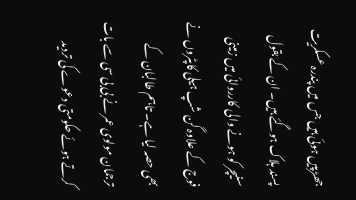جھڑپیں ہوئی ہیں جس میں پندرہ عسکریت پسند ہلاک ہوگئے ہیں۔ ان کے بقول سنیچر کو ہونے والی کارروائی میں زمینی فوج کے علاوہ گن شپ ہیلی کاپٹروں نے بھی حصہ لیا ہے۔ تاہم طالبان کے ترجمان مولوی عمر نے بی بی سی سے بات کرتے ہوئے حکومتی دعوے کی تردید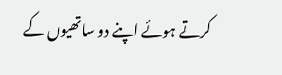کرتے ہوئے اپنے دو ساتھیوں کے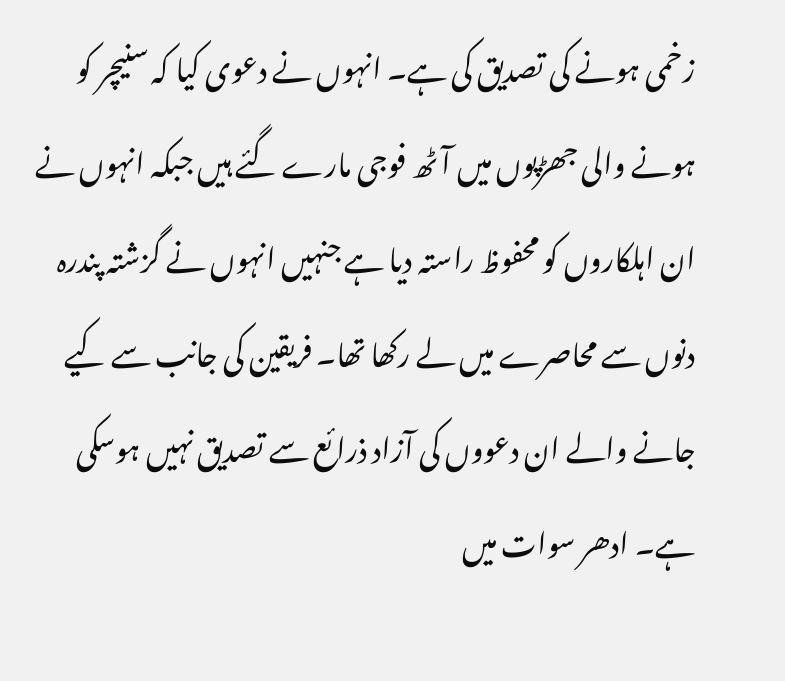زخمی ہونے کی تصدیق کی ہے۔ انہوں نے دعوی کیا کہ سنیچر کو ہونے والی جھڑپوں میں آٹھ فوجی مارے گئے ہیں جبکہ انہوں نے ان اہلکاروں کو محفوظ راستہ دیا ہے جنہیں انہوں نے گزشتہ پندرہ دنوں سے محاصرے میں لے رکھا تھا۔ فریقین کی جانب سے کیے جانے والے ان دعووں کی آزاد ذرائع سے تصدیق نہیں ہوسکی ہے۔ ادھر سوات میں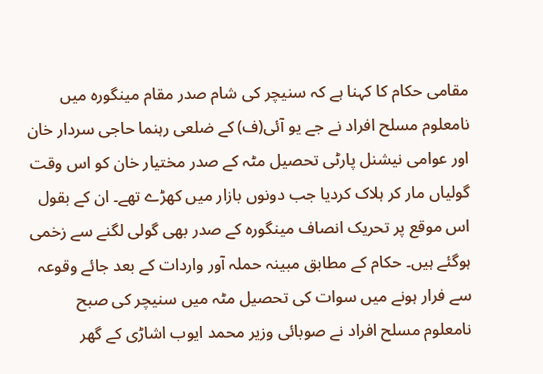مقامی حکام کا کہنا ہے کہ سنیچر کی شام صدر مقام مینگورہ میں نامعلوم مسلح افراد نے جے یو آئی(ف) کے ضلعی رہنما حاجی سردار خان اور عوامی نیشنل پارٹی تحصیل مٹہ کے صدر مختیار خان کو اس وقت گولیاں مار کر ہلاک کردیا جب دونوں بازار میں کھڑے تھے۔ ان کے بقول اس موقع پر تحریک انصاف مینگورہ کے صدر بھی گولی لگنے سے زخمی ہوگئے ہیں۔ حکام کے مطابق مبینہ حملہ آور واردات کے بعد جائے وقوعہ سے فرار ہونے میں سوات کی تحصیل مٹہ میں سنیچر کی صبح نامعلوم مسلح افراد نے صوبائی وزیر محمد ایوب اشاڑی کے گھر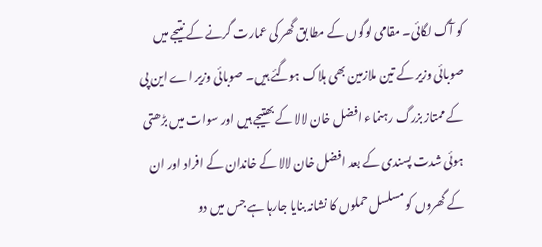کو آگ لگائی۔ مقامی لوگوں کے مطا بق گھر کی عمارت گرنے کے نتیجے میں صوبائی وزیر کے تین ملازمین بھی ہلاک ہوگئے ہیں۔ صوبائی وزیر اے این پی کے ممتاز بزرگ رہنماء افضل خان لالا کے بھتیجے ہیں اور سوات میں بڑھتی ہوئی شدت پسندی کے بعد افضل خان لالا کے خاندان کے افراد اور ان کے گھروں کو مسلسل حملوں کا نشانہ بنایا جارہا ہے جس میں دو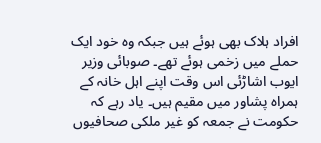افراد ہلاک بھی ہوئے ہیں جبکہ وہ خود ایک حملے میں زخمی ہوئے تھے۔ صوبائی وزیر ایوب اشاڑئی اس وقت اپنے اہل خانہ کے ہمراہ پشاور میں مقیم ہیں۔ یاد رہے کہ حکومت نے جمعہ کو غیر ملکی صحافیوں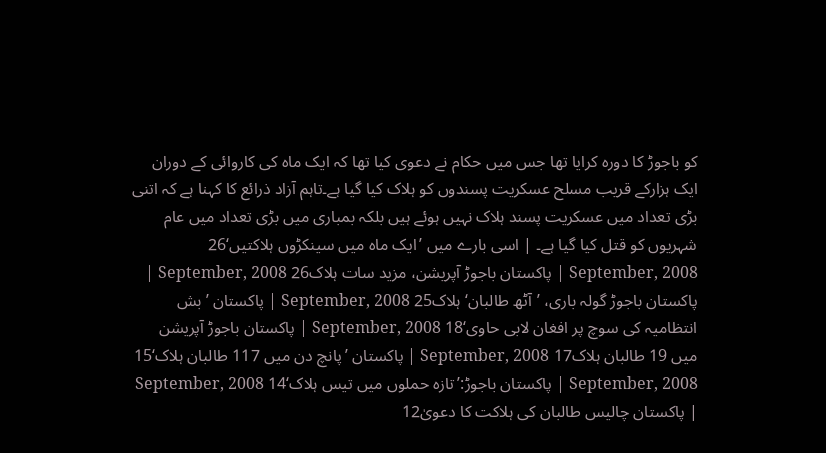کو باجوڑ کا دورہ کرایا تھا جس میں حکام نے دعوی کیا تھا کہ ایک ماہ کی کاروائی کے دوران ایک ہزارکے قریب مسلح عسکریت پسندوں کو ہلاک کیا گیا ہے۔تاہم آزاد ذرائع کا کہنا ہے کہ اتنی بڑی تعداد میں عسکریت پسند ہلاک نہیں ہوئے ہیں بلکہ بمباری میں بڑی تعداد میں عام شہریوں کو قتل کیا گیا ہے۔ | اسی بارے میں ’ایک ماہ میں سینکڑوں ہلاکتیں‘26 September, 2008 | پاکستان باجوڑ آپریشن، مزید سات ہلاک26 September, 2008 | پاکستان باجوڑ گولہ باری، ’آٹھ طالبان‘ہلاک25 September, 2008 | پاکستان ’بش انتظامیہ کی سوچ پر افغان لابی حاوی‘18 September, 2008 | پاکستان باجوڑ آپریشن میں 19 طالبان ہلاک17 September, 2008 | پاکستان ’پانچ دن میں 117 طالبان ہلاک‘15 September, 2008 | پاکستان باجوڑ:’تازہ حملوں میں تیس ہلاک‘14 September, 2008 | پاکستان چالیس طالبان کی ہلاکت کا دعویٰ12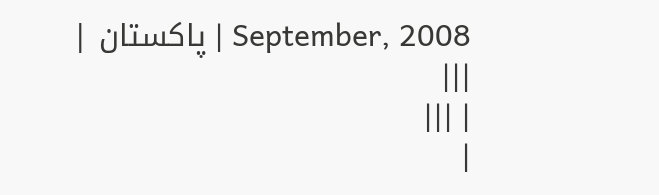September, 2008 | پاکستان | |||
| |||
|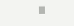|||